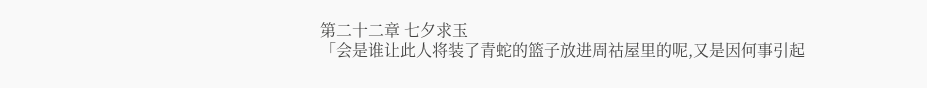第二十二章 七夕求玉
「会是谁让此人将装了青蛇的篮子放进周祜屋里的呢,又是因何事引起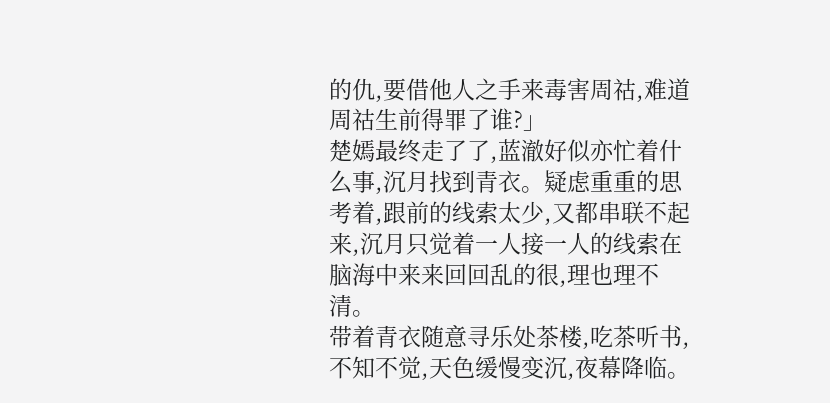的仇,要借他人之手来毒害周祜,难道周祜生前得罪了谁?」
楚嫣最终走了了,蓝澈好似亦忙着什么事,沉月找到青衣。疑虑重重的思考着,跟前的线索太少,又都串联不起来,沉月只觉着一人接一人的线索在脑海中来来回回乱的很,理也理不清。
带着青衣随意寻乐处茶楼,吃茶听书,不知不觉,天色缓慢变沉,夜幕降临。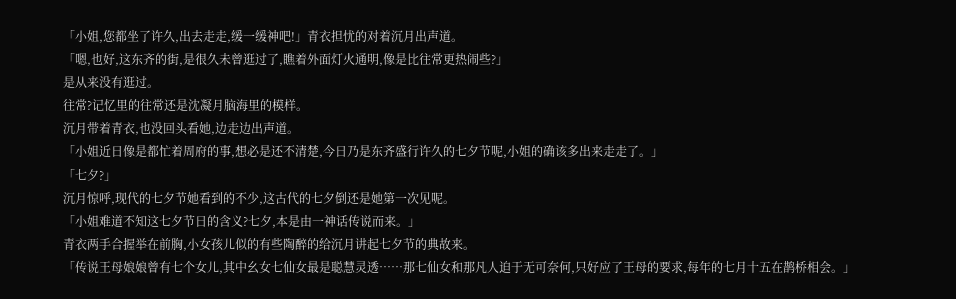「小姐,您都坐了许久,出去走走,缓一缓神吧!」青衣担忧的对着沉月出声道。
「嗯,也好,这东齐的街,是很久未曾逛过了,瞧着外面灯火通明,像是比往常更热闹些?」
是从来没有逛过。
往常?记忆里的往常还是沈凝月脑海里的模样。
沉月带着青衣,也没回头看她,边走边出声道。
「小姐近日像是都忙着周府的事,想必是还不清楚,今日乃是东齐盛行许久的七夕节呢,小姐的确该多出来走走了。」
「七夕?」
沉月惊呼,现代的七夕节她看到的不少,这古代的七夕倒还是她第一次见呢。
「小姐难道不知这七夕节日的含义?七夕,本是由一神话传说而来。」
青衣两手合握举在前胸,小女孩儿似的有些陶醉的给沉月讲起七夕节的典故来。
「传说王母娘娘曾有七个女儿,其中幺女七仙女最是聪慧灵透……那七仙女和那凡人迫于无可奈何,只好应了王母的要求,每年的七月十五在鹊桥相会。」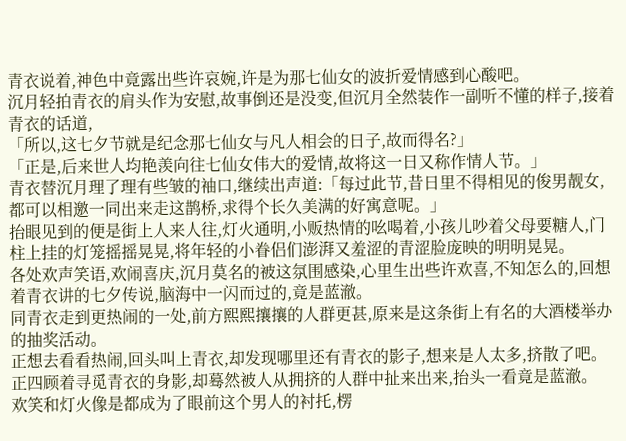青衣说着,神色中竟露出些许哀婉,许是为那七仙女的波折爱情感到心酸吧。
沉月轻拍青衣的肩头作为安慰,故事倒还是没变,但沉月全然装作一副听不懂的样子,接着青衣的话道,
「所以,这七夕节就是纪念那七仙女与凡人相会的日子,故而得名?」
「正是,后来世人均艳羡向往七仙女伟大的爱情,故将这一日又称作情人节。」
青衣替沉月理了理有些皱的袖口,继续出声道:「每过此节,昔日里不得相见的俊男靓女,都可以相邀一同出来走这鹊桥,求得个长久美满的好寓意呢。」
抬眼见到的便是街上人来人往,灯火通明,小贩热情的吆喝着,小孩儿吵着父母要糖人,门柱上挂的灯笼摇摇晃晃,将年轻的小眷侣们澎湃又羞涩的青涩脸庞映的明明晃晃。
各处欢声笑语,欢闹喜庆,沉月莫名的被这氛围感染,心里生出些许欢喜,不知怎么的,回想着青衣讲的七夕传说,脑海中一闪而过的,竟是蓝澈。
同青衣走到更热闹的一处,前方熙熙攘攘的人群更甚,原来是这条街上有名的大酒楼举办的抽奖活动。
正想去看看热闹,回头叫上青衣,却发现哪里还有青衣的影子,想来是人太多,挤散了吧。正四顾着寻觅青衣的身影,却蓦然被人从拥挤的人群中扯来出来,抬头一看竟是蓝澈。
欢笑和灯火像是都成为了眼前这个男人的衬托,楞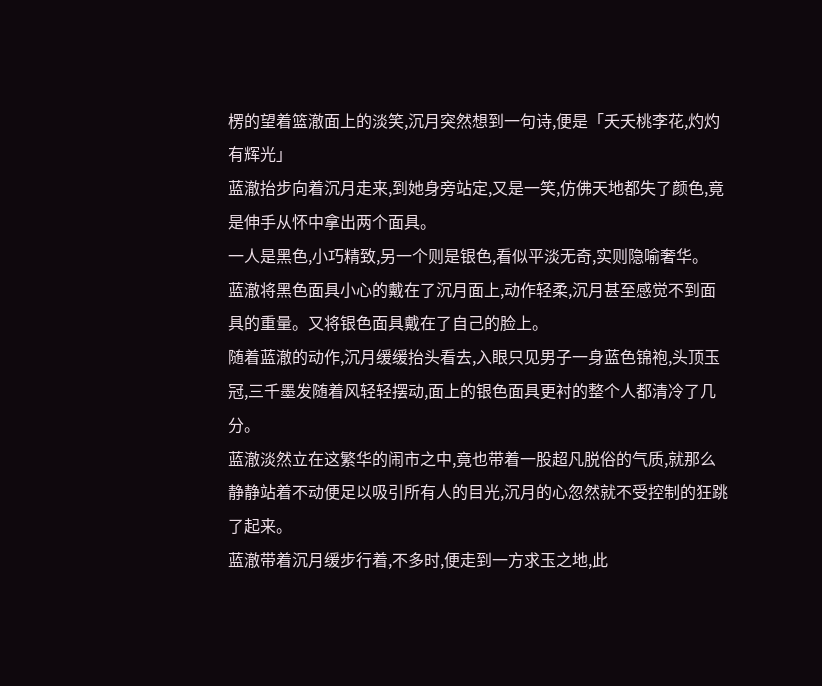楞的望着篮澈面上的淡笑,沉月突然想到一句诗,便是「夭夭桃李花,灼灼有辉光」
蓝澈抬步向着沉月走来,到她身旁站定,又是一笑,仿佛天地都失了颜色,竟是伸手从怀中拿出两个面具。
一人是黑色,小巧精致,另一个则是银色,看似平淡无奇,实则隐喻奢华。
蓝澈将黑色面具小心的戴在了沉月面上,动作轻柔,沉月甚至感觉不到面具的重量。又将银色面具戴在了自己的脸上。
随着蓝澈的动作,沉月缓缓抬头看去,入眼只见男子一身蓝色锦袍,头顶玉冠,三千墨发随着风轻轻摆动,面上的银色面具更衬的整个人都清冷了几分。
蓝澈淡然立在这繁华的闹市之中,竟也带着一股超凡脱俗的气质,就那么静静站着不动便足以吸引所有人的目光,沉月的心忽然就不受控制的狂跳了起来。
蓝澈带着沉月缓步行着,不多时,便走到一方求玉之地,此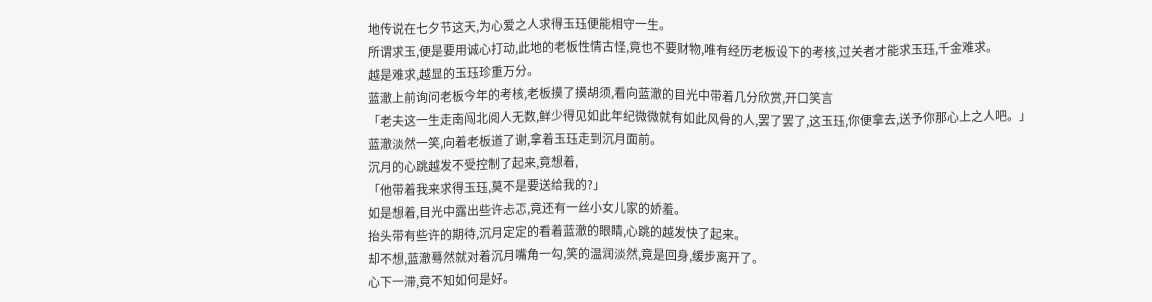地传说在七夕节这天,为心爱之人求得玉珏便能相守一生。
所谓求玉,便是要用诚心打动,此地的老板性情古怪,竟也不要财物,唯有经历老板设下的考核,过关者才能求玉珏,千金难求。
越是难求,越显的玉珏珍重万分。
蓝澈上前询问老板今年的考核,老板摸了摸胡须,看向蓝澈的目光中带着几分欣赏,开口笑言
「老夫这一生走南闯北阅人无数,鲜少得见如此年纪微微就有如此风骨的人,罢了罢了,这玉珏,你便拿去,送予你那心上之人吧。」
蓝澈淡然一笑,向着老板道了谢,拿着玉珏走到沉月面前。
沉月的心跳越发不受控制了起来,竟想着,
「他带着我来求得玉珏,莫不是要送给我的?」
如是想着,目光中露出些许忐忑,竟还有一丝小女儿家的娇羞。
抬头带有些许的期待,沉月定定的看着蓝澈的眼睛,心跳的越发快了起来。
却不想,蓝澈蓦然就对着沉月嘴角一勾,笑的温润淡然,竟是回身,缓步离开了。
心下一滞,竟不知如何是好。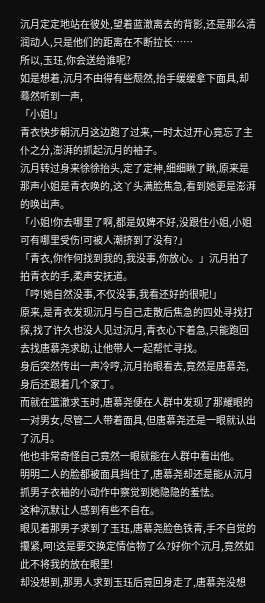沉月定定地站在彼处,望着蓝澈离去的背影,还是那么清润动人,只是他们的距离在不断拉长……
所以,玉珏,你会送给谁呢?
如是想着,沉月不由得有些颓然,抬手缓缓拿下面具,却蓦然听到一声,
「小姐!」
青衣快步朝沉月这边跑了过来,一时太过开心竟忘了主仆之分,澎湃的抓起沉月的袖子。
沉月转过身来徐徐抬头,定了定神,细细瞅了瞅,原来是那声小姐是青衣唤的,这丫头满脸焦急,看到她更是澎湃的唤出声。
「小姐!你去哪里了啊,都是奴婢不好,没跟住小姐,小姐可有哪里受伤!可被人潮挤到了没有?」
「青衣,你作何找到我的,我没事,你放心。」沉月拍了拍青衣的手,柔声安抚道。
「哼!她自然没事,不仅没事,我看还好的很呢!」
原来,是青衣发现沉月与自己走散后焦急的四处寻找打探,找了许久也没人见过沉月,青衣心下着急,只能跑回去找唐慕尧求助,让他带人一起帮忙寻找。
身后突然传出一声冷哼,沉月抬眼看去,竟然是唐慕尧,身后还跟着几个家丁。
而就在篮澈求玉时,唐慕尧便在人群中发现了那耀眼的一对男女,尽管二人带着面具,但唐慕尧还是一眼就认出了沉月。
他也非常奇怪自己竟然一眼就能在人群中看出他。
明明二人的脸都被面具挡住了,唐慕尧却还是能从沉月抓男子衣袖的小动作中察觉到她隐隐的羞怯。
这种沉默让人感到有些不自在。
眼见着那男子求到了玉珏,唐慕尧脸色铁青,手不自觉的攥紧,呵!这是要交换定情信物了么?好你个沉月,竟然如此不将我的放在眼里!
却没想到,那男人求到玉珏后竟回身走了,唐慕尧没想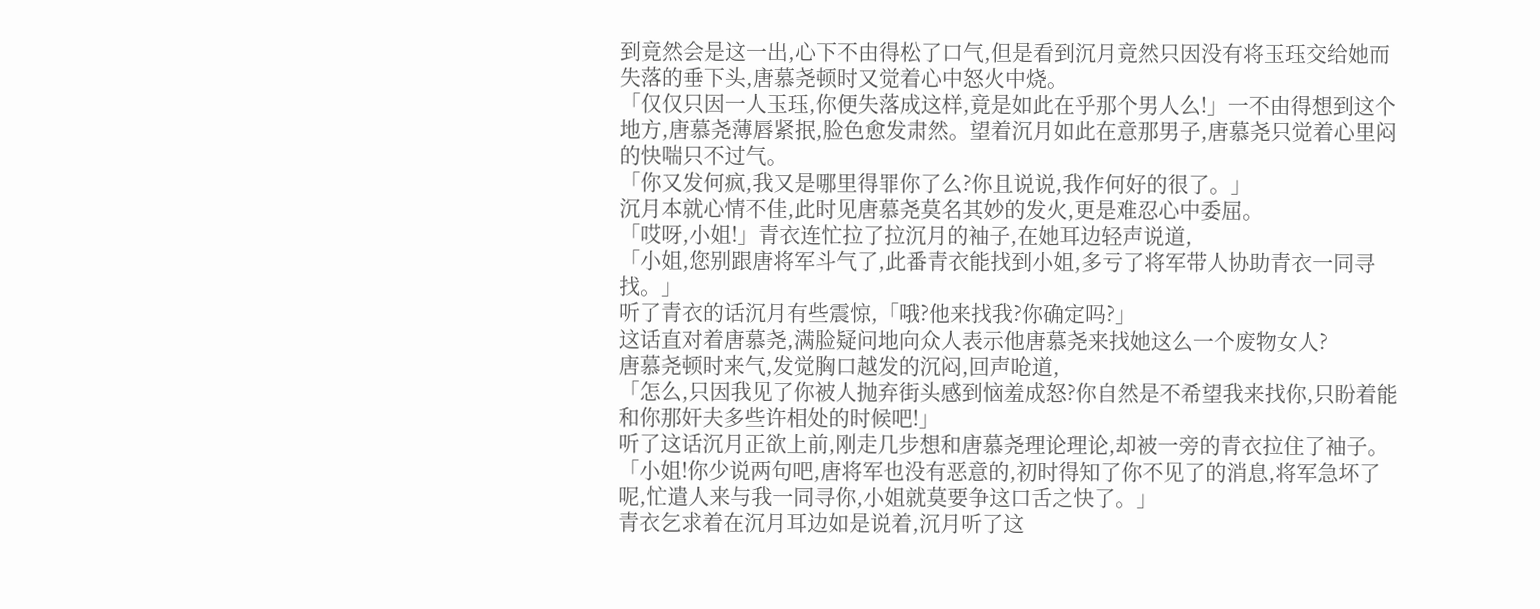到竟然会是这一出,心下不由得松了口气,但是看到沉月竟然只因没有将玉珏交给她而失落的垂下头,唐慕尧顿时又觉着心中怒火中烧。
「仅仅只因一人玉珏,你便失落成这样,竟是如此在乎那个男人么!」一不由得想到这个地方,唐慕尧薄唇紧抿,脸色愈发肃然。望着沉月如此在意那男子,唐慕尧只觉着心里闷的快喘只不过气。
「你又发何疯,我又是哪里得罪你了么?你且说说,我作何好的很了。」
沉月本就心情不佳,此时见唐慕尧莫名其妙的发火,更是难忍心中委屈。
「哎呀,小姐!」青衣连忙拉了拉沉月的袖子,在她耳边轻声说道,
「小姐,您别跟唐将军斗气了,此番青衣能找到小姐,多亏了将军带人协助青衣一同寻找。」
听了青衣的话沉月有些震惊,「哦?他来找我?你确定吗?」
这话直对着唐慕尧,满脸疑问地向众人表示他唐慕尧来找她这么一个废物女人?
唐慕尧顿时来气,发觉胸口越发的沉闷,回声呛道,
「怎么,只因我见了你被人抛弃街头感到恼羞成怒?你自然是不希望我来找你,只盼着能和你那奸夫多些许相处的时候吧!」
听了这话沉月正欲上前,刚走几步想和唐慕尧理论理论,却被一旁的青衣拉住了袖子。
「小姐!你少说两句吧,唐将军也没有恶意的,初时得知了你不见了的消息,将军急坏了呢,忙遣人来与我一同寻你,小姐就莫要争这口舌之快了。」
青衣乞求着在沉月耳边如是说着,沉月听了这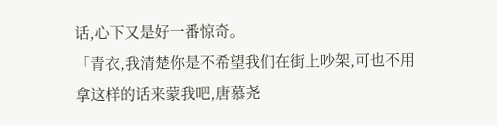话,心下又是好一番惊奇。
「青衣,我清楚你是不希望我们在街上吵架,可也不用拿这样的话来蒙我吧,唐慕尧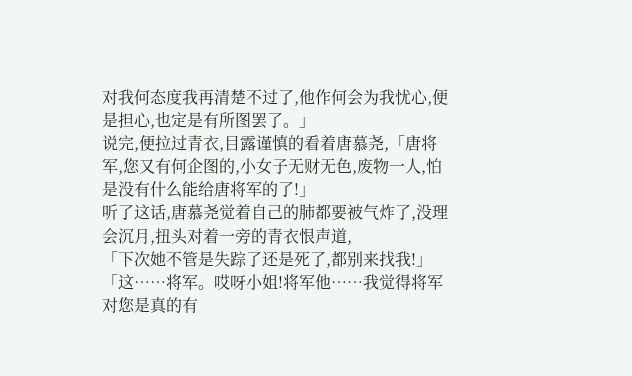对我何态度我再清楚不过了,他作何会为我忧心,便是担心,也定是有所图罢了。」
说完,便拉过青衣,目露谨慎的看着唐慕尧,「唐将军,您又有何企图的,小女子无财无色,废物一人,怕是没有什么能给唐将军的了!」
听了这话,唐慕尧觉着自己的肺都要被气炸了,没理会沉月,扭头对着一旁的青衣恨声道,
「下次她不管是失踪了还是死了,都别来找我!」
「这……将军。哎呀小姐!将军他……我觉得将军对您是真的有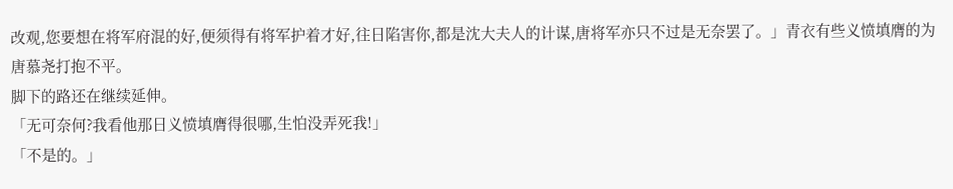改观,您要想在将军府混的好,便须得有将军护着才好,往日陷害你,都是沈大夫人的计谋,唐将军亦只不过是无奈罢了。」青衣有些义愤填膺的为唐慕尧打抱不平。
脚下的路还在继续延伸。
「无可奈何?我看他那日义愤填膺得很哪,生怕没弄死我!」
「不是的。」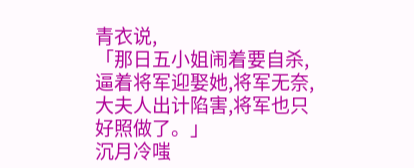青衣说,
「那日五小姐闹着要自杀,逼着将军迎娶她,将军无奈,大夫人出计陷害,将军也只好照做了。」
沉月冷嗤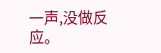一声,没做反应。